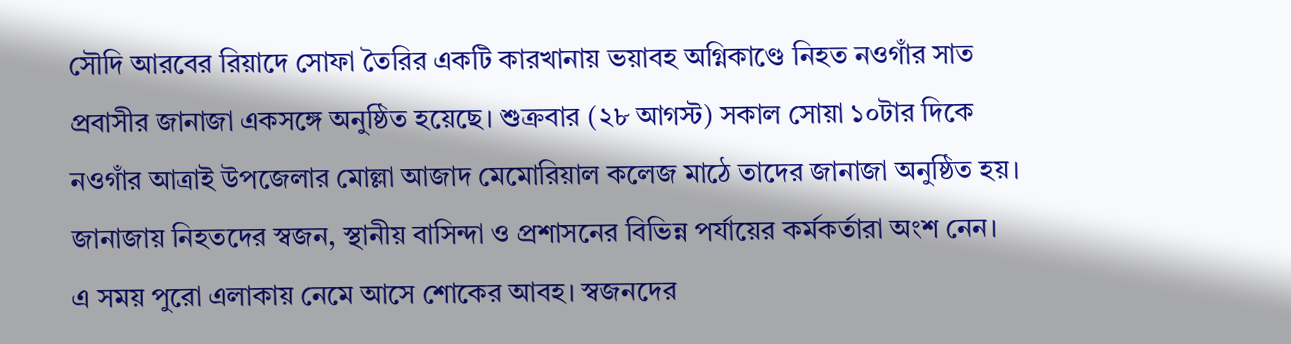সৌদি আরবের রিয়াদে সোফা তৈরির একটি কারখানায় ভয়াবহ অগ্নিকাণ্ডে নিহত নওগাঁর সাত প্রবাসীর জানাজা একসঙ্গে অনুষ্ঠিত হয়েছে। শুক্রবার (২৮ আগস্ট) সকাল সোয়া ১০টার দিকে নওগাঁর আত্রাই উপজেলার মোল্লা আজাদ মেমোরিয়াল কলেজ মাঠে তাদের জানাজা অনুষ্ঠিত হয়।
জানাজায় নিহতদের স্বজন, স্থানীয় বাসিন্দা ও প্রশাসনের বিভিন্ন পর্যায়ের কর্মকর্তারা অংশ নেন। এ সময় পুরো এলাকায় নেমে আসে শোকের আবহ। স্বজনদের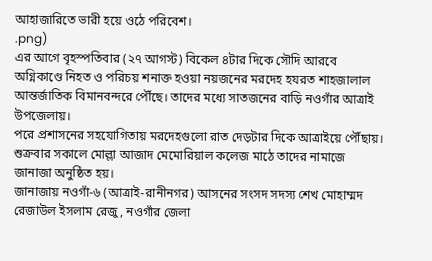আহাজারিতে ভারী হয়ে ওঠে পরিবেশ।
.png)
এর আগে বৃহস্পতিবার (২৭ আগস্ট) বিকেল ৪টার দিকে সৌদি আরবে অগ্নিকাণ্ডে নিহত ও পরিচয় শনাক্ত হওয়া নয়জনের মরদেহ হযরত শাহজালাল আন্তর্জাতিক বিমানবন্দরে পৌঁছে। তাদের মধ্যে সাতজনের বাড়ি নওগাঁর আত্রাই উপজেলায়।
পরে প্রশাসনের সহযোগিতায় মরদেহগুলো রাত দেড়টার দিকে আত্রাইয়ে পৌঁছায়। শুক্রবার সকালে মোল্লা আজাদ মেমোরিয়াল কলেজ মাঠে তাদের নামাজে জানাজা অনুষ্ঠিত হয়।
জানাজায় নওগাঁ-৬ (আত্রাই-রানীনগর) আসনের সংসদ সদস্য শেখ মোহাম্মদ রেজাউল ইসলাম রেজু, নওগাঁর জেলা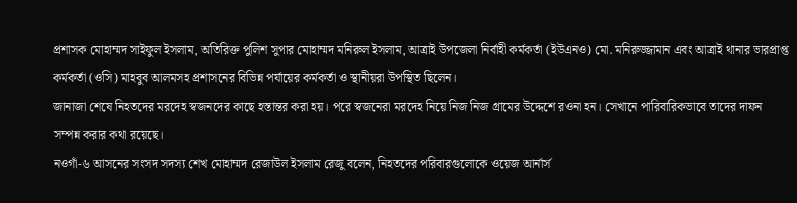প্রশাসক মোহাম্মদ সাইফুল ইসলাম, অতিরিক্ত পুলিশ সুপার মোহাম্মদ মনিরুল ইসলাম, আত্রাই উপজেলা নির্বাহী কর্মকর্তা (ইউএনও) মো. মনিরুজ্জামান এবং আত্রাই থানার ভারপ্রাপ্ত কর্মকর্তা (ওসি) মাহবুব আলমসহ প্রশাসনের বিভিন্ন পর্যায়ের কর্মকর্তা ও স্থানীয়রা উপস্থিত ছিলেন।
জানাজা শেষে নিহতদের মরদেহ স্বজনদের কাছে হস্তান্তর করা হয়। পরে স্বজনেরা মরদেহ নিয়ে নিজ নিজ গ্রামের উদ্দেশে রওনা হন। সেখানে পারিবারিকভাবে তাদের দাফন সম্পন্ন করার কথা রয়েছে।
নওগাঁ-৬ আসনের সংসদ সদস্য শেখ মোহাম্মদ রেজাউল ইসলাম রেজু বলেন, নিহতদের পরিবারগুলোকে ওয়েজ আর্নার্স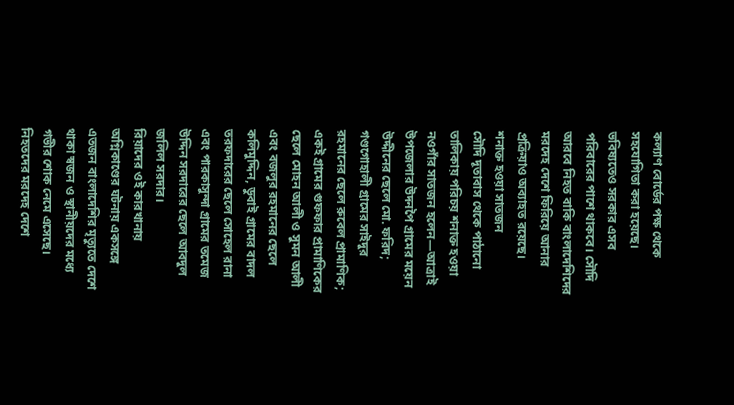কল্যাণ বোর্ডের পক্ষ থেকে সহযোগিতা করা হয়েছে। ভবিষ্যতেও সরকার এসব পরিবারের পাশে থাকবে। সৌদি আরবে নিহত বাকি বাংলাদেশিদের মরদেহ দেশে ফিরিয়ে আনার প্রক্রিয়াও অব্যাহত রয়েছে।
শনাক্ত হওয়া সাতজন
সৌদি দূতাবাস থেকে পাঠানো তালিকায় পরিচয় শনাক্ত হওয়া নওগাঁর সাতজন হলেন—আত্রাই উপজেলার উদনপৈ গ্রামের ময়েন উদ্দীনের ছেলে মো. ফরিদ; গণ্ডগোহালী গ্রামের সাইদুর রহমানের ছেলে রুবেল প্রামাণিক; একই গ্রামের গুফফার প্রামাণিকের ছেলে মোহন আলী ও সুমন আলী এবং বজলুর রহমানের ছেলে কলিমুদ্দিন, ডুবাই গ্রামের বাদল তরফদারের ছেলে সোহেল রানা এবং পারকাসুন্দা গ্রামের তমেজ উদ্দিন সরদারের ছেলে আবদুল জলিল সরদার।
রিয়াদের ওই কারখানায় অগ্নিকাণ্ডের ঘটনায় একসঙ্গে এতজন বাংলাদেশির মৃত্যুতে দেশে থাকা স্বজন ও স্থানীয়দের মধ্যে গভীর শোক নেমে এসেছে। নিহতদের মরদেহ দেশে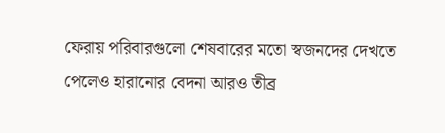ফেরায় পরিবারগুলো শেষবারের মতো স্বজনদের দেখতে পেলেও হারানোর বেদনা আরও তীব্র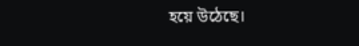হয়ে উঠেছে।